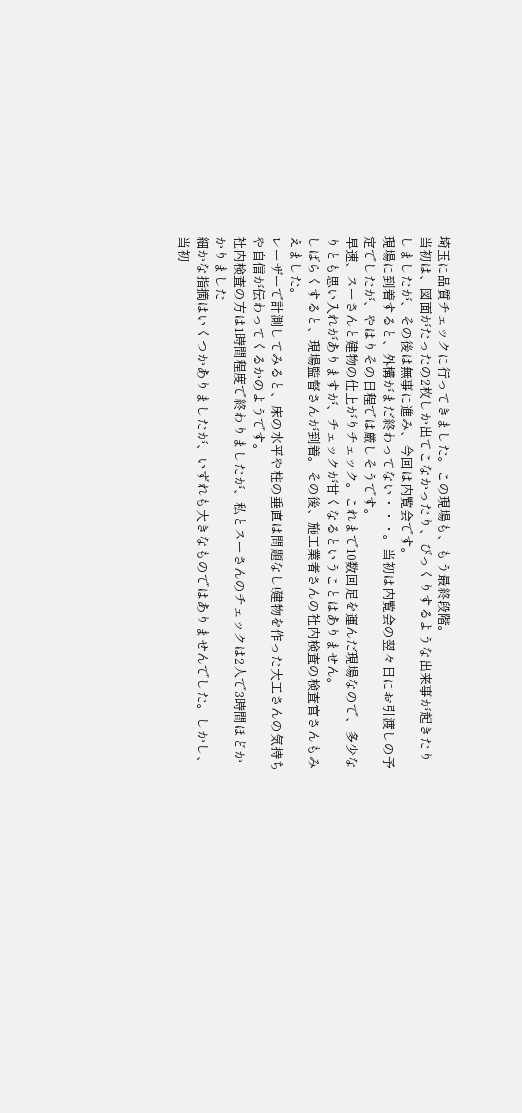埼玉に品質チェックに行ってきました。この現場も、もう最終段階。
当初は、図面がたったの2枚しか出てこなかったり、びっくりするような出来事が起きたりしましたが、その後は無事に進み、今回は内覧会です。
現場に到着すると、外構がまだ終わってない・・・。当初は内覧会の翌々日にお引渡しの予定でしたが、やはりその日程では厳しそうです。
早速、スーさんと建物の仕上がりチェック。これまで10数回足を運んだ現場なので、多少なりとも思い入れがありますが、チェックが甘くなるということはありません。
しばらくすると、現場監督さんが到着。その後、施工業者さんの社内検査の検査官さんもみえました。
レーザーで計測してみると、床の水平や柱の垂直は問題なし!建物を作った大工さんの気持ちや自信が伝わってくるかのようです。
社内検査の方は1時間程度で終わりましたが、私とスーさんのチェックは2人で3時間ほどかかりました
細かな指摘はいくつかありましたが、いずれも大きなものではありませんでした。しかし、当初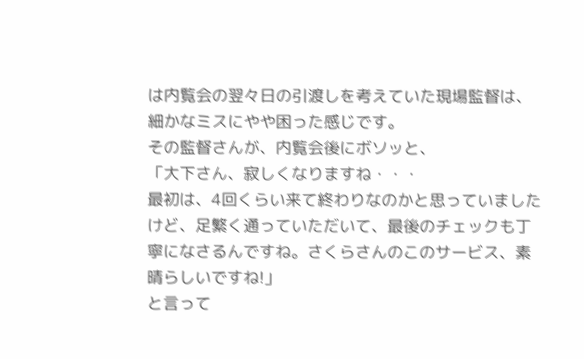は内覧会の翌々日の引渡しを考えていた現場監督は、細かなミスにやや困った感じです。
その監督さんが、内覧会後にボソッと、
「大下さん、寂しくなりますね・・・
最初は、4回くらい来て終わりなのかと思っていましたけど、足繁く通っていただいて、最後のチェックも丁寧になさるんですね。さくらさんのこのサービス、素晴らしいですね!」
と言って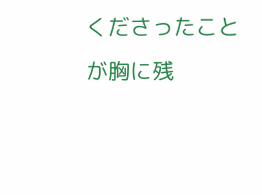くださったことが胸に残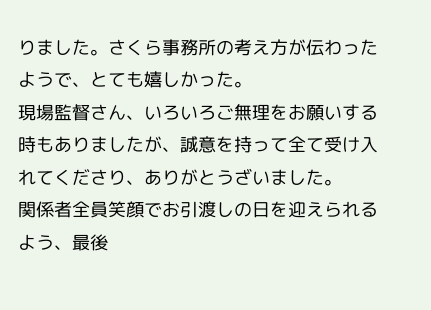りました。さくら事務所の考え方が伝わったようで、とても嬉しかった。
現場監督さん、いろいろご無理をお願いする時もありましたが、誠意を持って全て受け入れてくださり、ありがとうざいました。
関係者全員笑顔でお引渡しの日を迎えられるよう、最後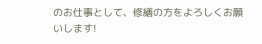のお仕事として、修繕の方をよろしくお願いします!